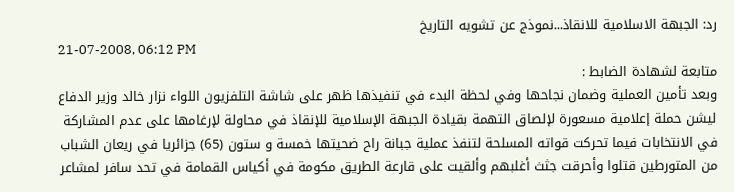رد: الجبهة الاسلامية للانقاذ...نموذج عن تشويه التاريخ
21-07-2008, 06:12 PM
متابعة لشهادة الضابط :
وبعد تأمين العملية وضمان نجاحها وفي لحظة البدء في تنفيذها ظهر على شاشة التلفزيون اللواء نزار خالد وزير الدفاع ليشن حملة إعلامية مسعورة لإلصاق التهمة بقيادة الجبهة الإسلامية للإنقاذ في محاولة لإرغامها على عدم المشاركة في الانتخابات فيما تحركت قواته المسلحة لتنفذ عملية جبانة راح ضحيتها خمسة و ستون (65) جزائريا في ريعان الشباب من المتورطين قتلوا وأحرقت جثث أغلبهم وألقيت على قارعة الطريق مكومة في أكياس القمامة في تحد سافر لمشاعر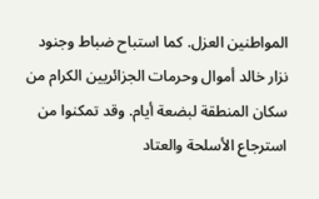المواطنين العزل. كما استباح ضباط وجنود نزار خالد أموال وحرمات الجزائريين الكرام من سكان المنطقة لبضعة أيام. وقد تمكنوا من استرجاع الأسلحة والعتاد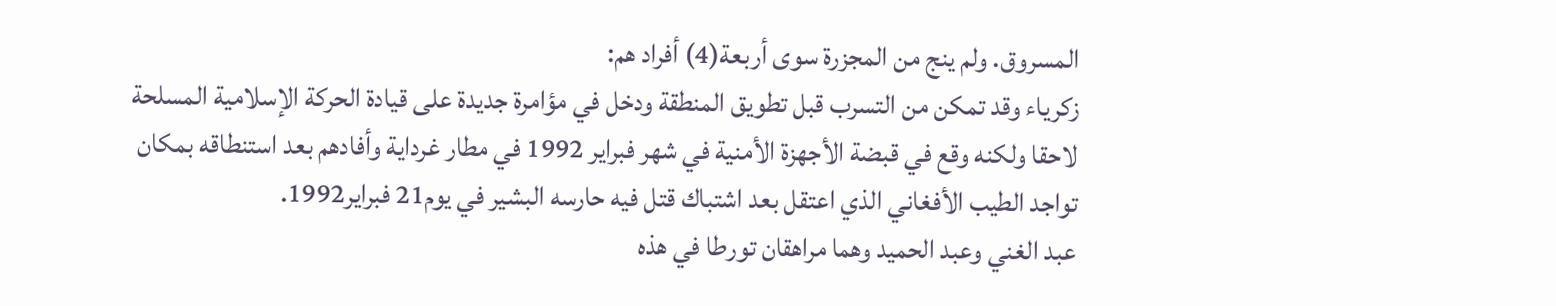المسروق. ولم ينج من المجزرة سوى أربعة(4) أفراد هم:
زكرياء وقد تمكن من التسرب قبل تطويق المنطقة ودخل في مؤامرة جديدة على قيادة الحركة الإسلامية المسلحة لاحقا ولكنه وقع في قبضة الأجهزة الأمنية في شهر فبراير 1992 في مطار غرداية وأفادهم بعد استنطاقه بمكان تواجد الطيب الأفغاني الذي اعتقل بعد اشتباك قتل فيه حارسه البشير في يوم21 فبراير1992.
عبد الغني وعبد الحميد وهما مراهقان تورطا في هذه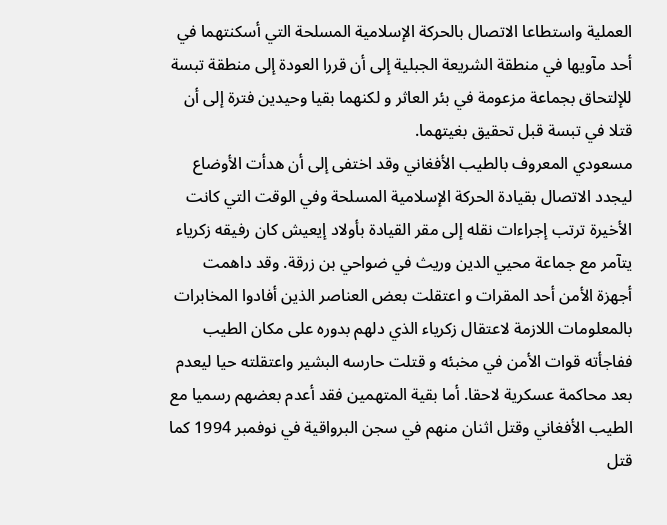العملية واستطاعا الاتصال بالحركة الإسلامية المسلحة التي أسكنتهما في أحد مآويها في منطقة الشريعة الجبلية إلى أن قررا العودة إلى منطقة تبسة للإلتحاق بجماعة مزعومة في بئر العاثر و لكنهما بقيا وحيدين فترة إلى أن قتلا في تبسة قبل تحقيق بغيتهما.
مسعودي المعروف بالطيب الأفغاني وقد اختفى إلى أن هدأت الأوضاع ليجدد الاتصال بقيادة الحركة الإسلامية المسلحة وفي الوقت التي كانت الأخيرة ترتب إجراءات نقله إلى مقر القيادة بأولاد إيعيش كان رفيقه زكرياء يتآمر مع جماعة محيي الدين وريث في ضواحي بن زرقة. وقد داهمت أجهزة الأمن أحد المقرات و اعتقلت بعض العناصر الذين أفادوا المخابرات بالمعلومات اللازمة لاعتقال زكرياء الذي دلهم بدوره على مكان الطيب ففاجأته قوات الأمن في مخبئه و قتلت حارسه البشير واعتقلته حيا ليعدم بعد محاكمة عسكرية لاحقا. أما بقية المتهمين فقد أعدم بعضهم رسميا مع الطيب الأفغاني وقتل اثنان منهم في سجن البرواقية في نوفمبر 1994 كما قتل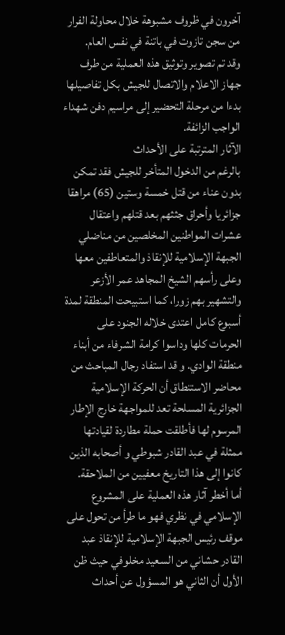آخرون في ظروف مشبوهة خلال محاولة الفرار من سجن تازوت في باتنة في نفس العام.
وقد تم تصوير وتوثيق هذه العملية من طرف جهاز الاعلام والاتصال للجيش بكل تفاصيلها بدءا من مرحلة التحضير إلى مراسيم دفن شهداء الواجب الزائفة.
الآثار المترتبة على الأحداث
بالرغم من الدخول المتأخر للجيش فقد تمكن بدون عناء من قتل خمسة وستين (65) مراهقا جزائريا وأحراق جثثهم بعد قتلهم واعتقال عشرات المواطنين المخلصين من مناضلي الجبهة الإسلامية للإنقاذ والمتعاطفين معها وعلى رأسهم الشيخ المجاهد عمر الأزعر والتشهير بهم زورا، كما استبيحت المنطقة لمدة أسبوع كامل اعتدى خلاله الجنود على الحرمات كلها وداسوا كرامة الشرفاء من أبناء منطقة الوادي. و قد استفاد رجال المباحث من محاضر الاستنطاق أن الحركة الإسلامية الجزائرية المسلحة تعد للمواجهة خارج الإطار المرسوم لها فأطلقت حملة مطاردة لقيادتها ممثلة في عبد القادر شبوطي و أصحابه الذين كانوا إلى هذا التاريخ معفيين من الملاحقة.
أما أخطر آثار هذه العملية على المشروع الإسلامي في نظري فهو ما طرأ من تحول على موقف رئيس الجبهة الإسلامية للإنقاذ عبد القادر حشاني من السعيد مخلوفي حيث ظن الأول أن الثاني هو المسؤول عن أحداث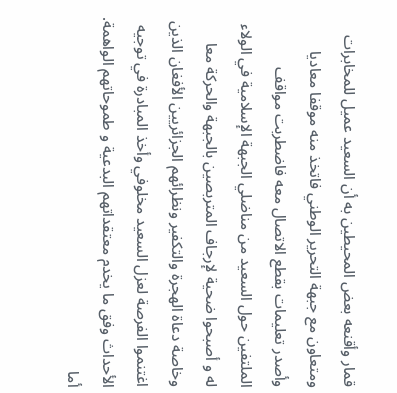قمار وأقنعه بعض المحيطين به أن السعيد عميل للمخابرات ومتعاون مع جبهة التحرير الوطني فاتخذ منه موقفا معاديا وأصدر تعليمات بقطع الاتصال معه فاضطربت مواقف الملتفين حول السعيد من مناضلي الجبهة الإسلامية في الولاء له و أصبحوا ضحية لإرجاف المتربصين بالجبهة والحركة معا وخاصة دعاة الهجرة والتكفير ونظرائهم الجزائريين الأفغان الذين اغتنموا الفرصة لعزل السعيد مخلوفي وأخذ المبادرة في توجيه الأحداث وفق ما يخدم معتقداتهم البدعية و طموحاتهم الواهمة.
أما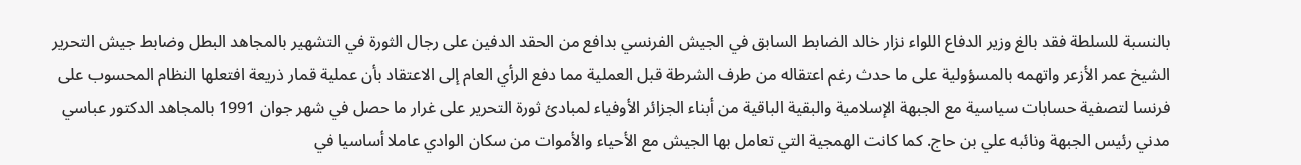بالنسبة للسلطة فقد بالغ وزير الدفاع اللواء نزار خالد الضابط السابق في الجيش الفرنسي بدافع من الحقد الدفين على رجال الثورة في التشهير بالمجاهد البطل وضابط جيش التحرير الشيخ عمر الأزعر واتهمه بالمسؤولية على ما حدث رغم اعتقاله من طرف الشرطة قبل العملية مما دفع الرأي العام إلى الاعتقاد بأن عملية قمار ذريعة افتعلها النظام المحسوب على فرنسا لتصفية حسابات سياسية مع الجبهة الإسلامية والبقية الباقية من أبناء الجزائر الأوفياء لمبادئ ثورة التحرير على غرار ما حصل في شهر جوان 1991 بالمجاهد الدكتور عباسي مدني رئيس الجبهة ونائبه علي بن حاج. كما كانت الهمجية التي تعامل بها الجيش مع الأحياء والأموات من سكان الوادي عاملا أساسيا في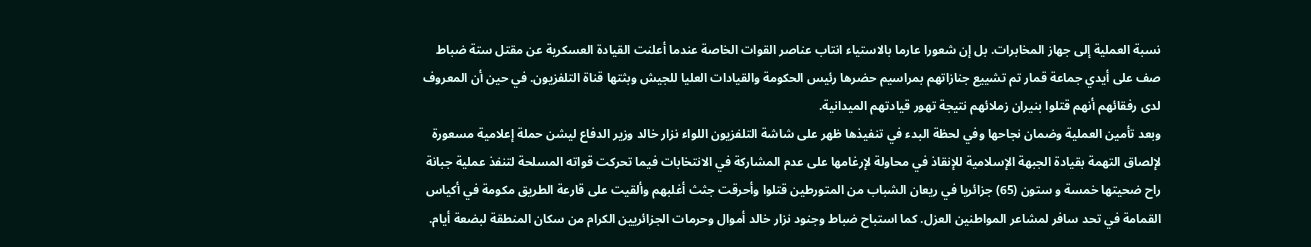نسبة العملية إلى جهاز المخابرات. بل إن شعورا عارما بالاستياء انتاب عناصر القوات الخاصة عندما أعلنت القيادة العسكرية عن مقتل ستة ضباط صف على أيدي جماعة قمار تم تشييع جنازاتهم بمراسيم حضرها رئيس الحكومة والقيادات العليا للجيش وبثتها قناة التلفزيون. في حين أن المعروف لدى رفقائهم أنهم قتلوا بنيران زملائهم نتيجة تهور قيادتهم الميدانية.
وبعد تأمين العملية وضمان نجاحها وفي لحظة البدء في تنفيذها ظهر على شاشة التلفزيون اللواء نزار خالد وزير الدفاع ليشن حملة إعلامية مسعورة لإلصاق التهمة بقيادة الجبهة الإسلامية للإنقاذ في محاولة لإرغامها على عدم المشاركة في الانتخابات فيما تحركت قواته المسلحة لتنفذ عملية جبانة راح ضحيتها خمسة و ستون (65) جزائريا في ريعان الشباب من المتورطين قتلوا وأحرقت جثث أغلبهم وألقيت على قارعة الطريق مكومة في أكياس القمامة في تحد سافر لمشاعر المواطنين العزل. كما استباح ضباط وجنود نزار خالد أموال وحرمات الجزائريين الكرام من سكان المنطقة لبضعة أيام.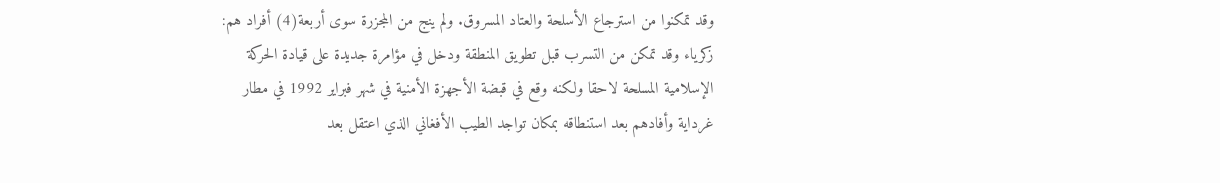وقد تمكنوا من استرجاع الأسلحة والعتاد المسروق. ولم ينج من المجزرة سوى أربعة(4) أفراد هم:
زكرياء وقد تمكن من التسرب قبل تطويق المنطقة ودخل في مؤامرة جديدة على قيادة الحركة الإسلامية المسلحة لاحقا ولكنه وقع في قبضة الأجهزة الأمنية في شهر فبراير 1992 في مطار غرداية وأفادهم بعد استنطاقه بمكان تواجد الطيب الأفغاني الذي اعتقل بعد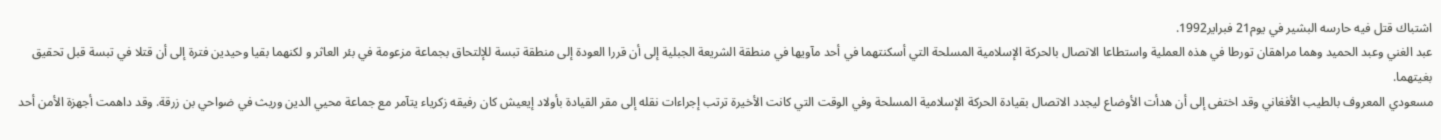اشتباك قتل فيه حارسه البشير في يوم21 فبراير1992.
عبد الغني وعبد الحميد وهما مراهقان تورطا في هذه العملية واستطاعا الاتصال بالحركة الإسلامية المسلحة التي أسكنتهما في أحد مآويها في منطقة الشريعة الجبلية إلى أن قررا العودة إلى منطقة تبسة للإلتحاق بجماعة مزعومة في بئر العاثر و لكنهما بقيا وحيدين فترة إلى أن قتلا في تبسة قبل تحقيق بغيتهما.
مسعودي المعروف بالطيب الأفغاني وقد اختفى إلى أن هدأت الأوضاع ليجدد الاتصال بقيادة الحركة الإسلامية المسلحة وفي الوقت التي كانت الأخيرة ترتب إجراءات نقله إلى مقر القيادة بأولاد إيعيش كان رفيقه زكرياء يتآمر مع جماعة محيي الدين وريث في ضواحي بن زرقة. وقد داهمت أجهزة الأمن أحد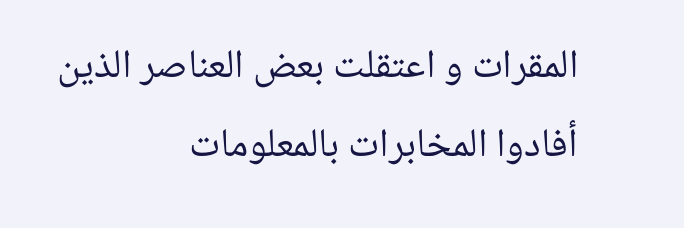المقرات و اعتقلت بعض العناصر الذين أفادوا المخابرات بالمعلومات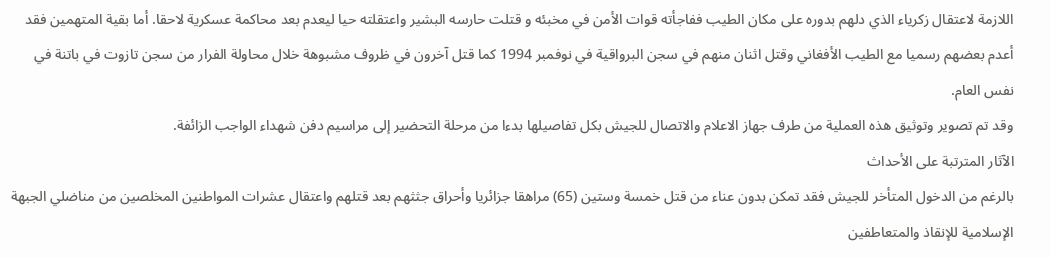اللازمة لاعتقال زكرياء الذي دلهم بدوره على مكان الطيب ففاجأته قوات الأمن في مخبئه و قتلت حارسه البشير واعتقلته حيا ليعدم بعد محاكمة عسكرية لاحقا. أما بقية المتهمين فقد أعدم بعضهم رسميا مع الطيب الأفغاني وقتل اثنان منهم في سجن البرواقية في نوفمبر 1994 كما قتل آخرون في ظروف مشبوهة خلال محاولة الفرار من سجن تازوت في باتنة في نفس العام.
وقد تم تصوير وتوثيق هذه العملية من طرف جهاز الاعلام والاتصال للجيش بكل تفاصيلها بدءا من مرحلة التحضير إلى مراسيم دفن شهداء الواجب الزائفة.
الآثار المترتبة على الأحداث
بالرغم من الدخول المتأخر للجيش فقد تمكن بدون عناء من قتل خمسة وستين (65) مراهقا جزائريا وأحراق جثثهم بعد قتلهم واعتقال عشرات المواطنين المخلصين من مناضلي الجبهة الإسلامية للإنقاذ والمتعاطفين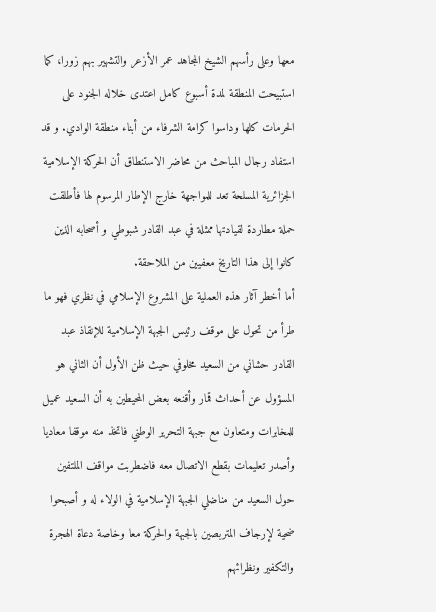معها وعلى رأسهم الشيخ المجاهد عمر الأزعر والتشهير بهم زورا، كما استبيحت المنطقة لمدة أسبوع كامل اعتدى خلاله الجنود على الحرمات كلها وداسوا كرامة الشرفاء من أبناء منطقة الوادي. و قد استفاد رجال المباحث من محاضر الاستنطاق أن الحركة الإسلامية الجزائرية المسلحة تعد للمواجهة خارج الإطار المرسوم لها فأطلقت حملة مطاردة لقيادتها ممثلة في عبد القادر شبوطي و أصحابه الذين كانوا إلى هذا التاريخ معفيين من الملاحقة.
أما أخطر آثار هذه العملية على المشروع الإسلامي في نظري فهو ما طرأ من تحول على موقف رئيس الجبهة الإسلامية للإنقاذ عبد القادر حشاني من السعيد مخلوفي حيث ظن الأول أن الثاني هو المسؤول عن أحداث قمار وأقنعه بعض المحيطين به أن السعيد عميل للمخابرات ومتعاون مع جبهة التحرير الوطني فاتخذ منه موقفا معاديا وأصدر تعليمات بقطع الاتصال معه فاضطربت مواقف الملتفين حول السعيد من مناضلي الجبهة الإسلامية في الولاء له و أصبحوا ضحية لإرجاف المتربصين بالجبهة والحركة معا وخاصة دعاة الهجرة والتكفير ونظرائهم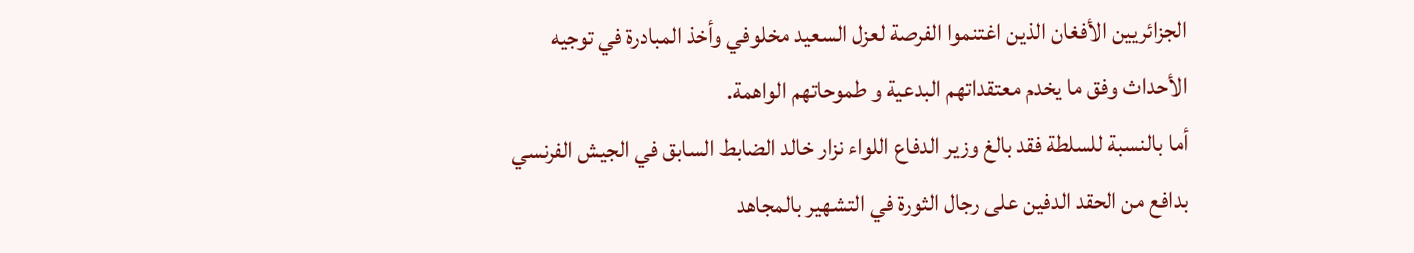الجزائريين الأفغان الذين اغتنموا الفرصة لعزل السعيد مخلوفي وأخذ المبادرة في توجيه الأحداث وفق ما يخدم معتقداتهم البدعية و طموحاتهم الواهمة.
أما بالنسبة للسلطة فقد بالغ وزير الدفاع اللواء نزار خالد الضابط السابق في الجيش الفرنسي بدافع من الحقد الدفين على رجال الثورة في التشهير بالمجاهد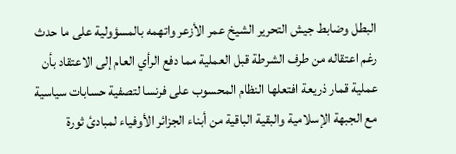البطل وضابط جيش التحرير الشيخ عمر الأزعر واتهمه بالمسؤولية على ما حدث رغم اعتقاله من طرف الشرطة قبل العملية مما دفع الرأي العام إلى الاعتقاد بأن عملية قمار ذريعة افتعلها النظام المحسوب على فرنسا لتصفية حسابات سياسية مع الجبهة الإسلامية والبقية الباقية من أبناء الجزائر الأوفياء لمبادئ ثورة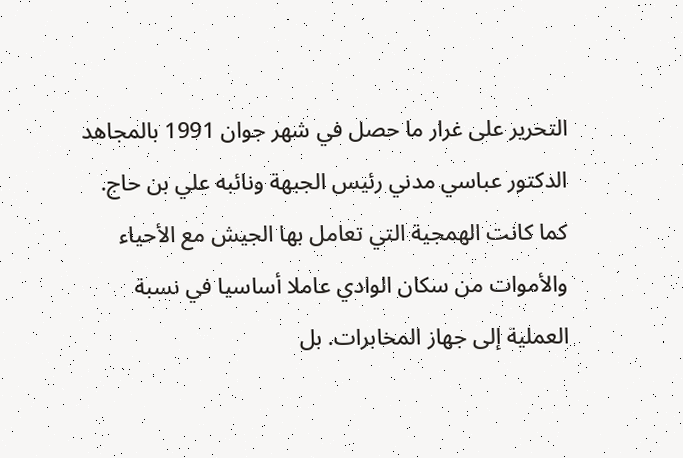التحرير على غرار ما حصل في شهر جوان 1991 بالمجاهد الدكتور عباسي مدني رئيس الجبهة ونائبه علي بن حاج. كما كانت الهمجية التي تعامل بها الجيش مع الأحياء والأموات من سكان الوادي عاملا أساسيا في نسبة العملية إلى جهاز المخابرات. بل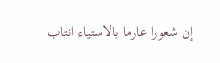إن شعورا عارما بالاستياء انتاب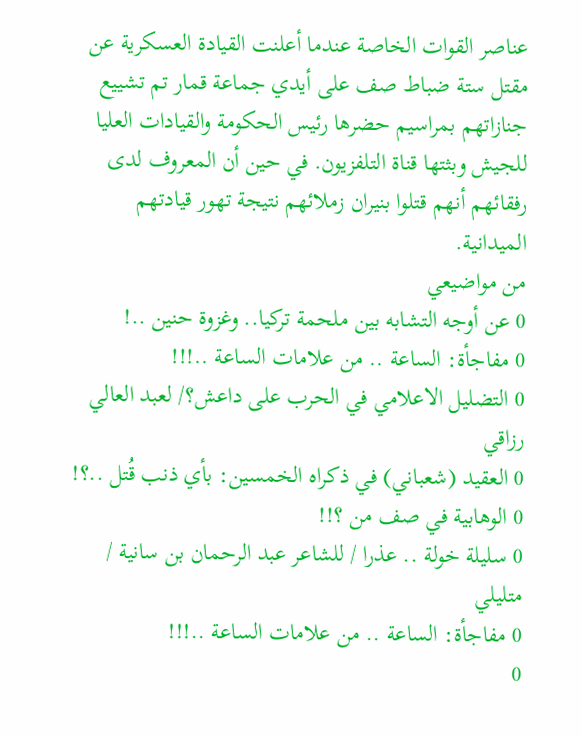عناصر القوات الخاصة عندما أعلنت القيادة العسكرية عن مقتل ستة ضباط صف على أيدي جماعة قمار تم تشييع جنازاتهم بمراسيم حضرها رئيس الحكومة والقيادات العليا للجيش وبثتها قناة التلفزيون. في حين أن المعروف لدى رفقائهم أنهم قتلوا بنيران زملائهم نتيجة تهور قيادتهم الميدانية.
من مواضيعي
0 عن أوجه التشابه بين ملحمة تركيا.. وغزوة حنين ..!
0 مفاجأة: الساعة .. من علامات الساعة ..!!!
0 التضليل الاعلامي في الحرب على داعش؟/ لعبد العالي رزاقي
0 العقيد (شعباني) في ذكراه الخمسين: بأي ذنب قُتل ..؟!
0 الوهابية في صف من ؟!!
0 سليلة خولة .. عذرا / للشاعر عبد الرحمان بن سانية / متليلي
0 مفاجأة: الساعة .. من علامات الساعة ..!!!
0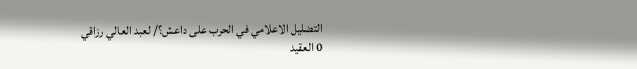التضليل الاعلامي في الحرب على داعش؟/ لعبد العالي رزاقي
0 العقيد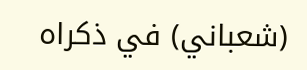(شعباني) في ذكراه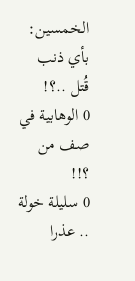الخمسين: بأي ذنب قُتل ..؟!
0 الوهابية في صف من ؟!!
0 سليلة خولة .. عذرا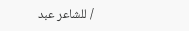/ للشاعر عبد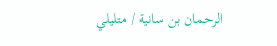الرحمان بن سانية / متليلي